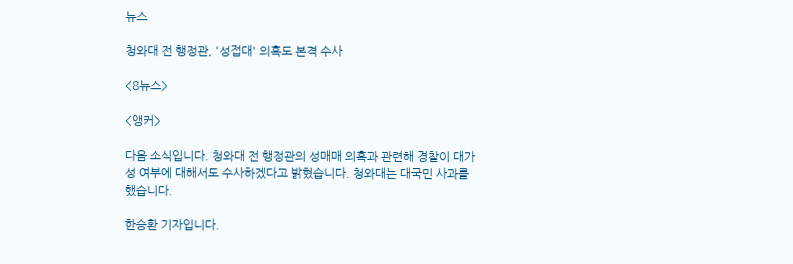뉴스

청와대 전 행정관, '성접대' 의혹도 본격 수사

<8뉴스>

<앵커>

다음 소식입니다. 청와대 전 행정관의 성매매 의혹과 관련해 경찰이 대가성 여부에 대해서도 수사하겠다고 밝혔습니다. 청와대는 대국민 사과를 했습니다.

한승환 기자입니다.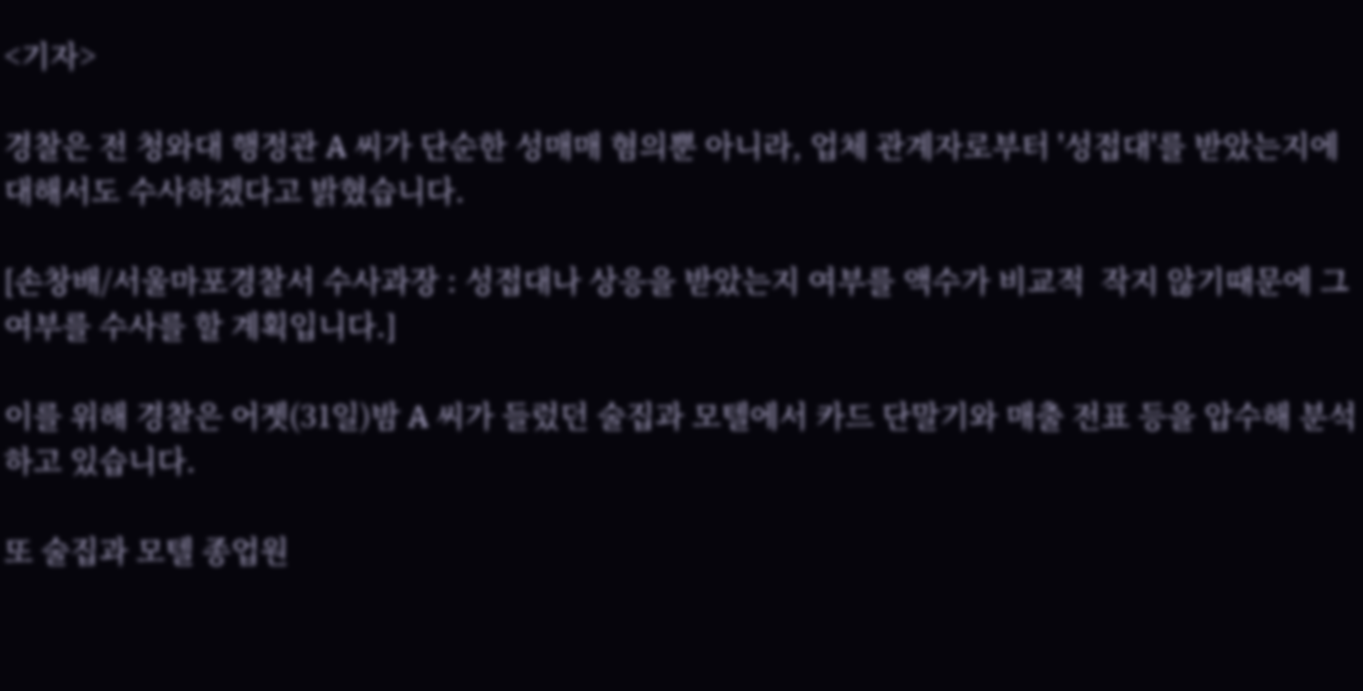<기자>

경찰은 전 청와대 행정관 A 씨가 단순한 성매매 혐의뿐 아니라, 업체 관계자로부터 '성접대'를 받았는지에 대해서도 수사하겠다고 밝혔습니다.

[손창배/서울마포경찰서 수사과장 : 성접대나 상응을 받았는지 여부를 액수가 비교적  작지 않기때문에 그 여부를 수사를 할 계획입니다.]

이를 위해 경찰은 어젯(31일)밤 A 씨가 들렀던 술집과 모텔에서 카드 단말기와 매출 전표 등을 압수해 분석하고 있습니다.

또 술집과 모텔 종업원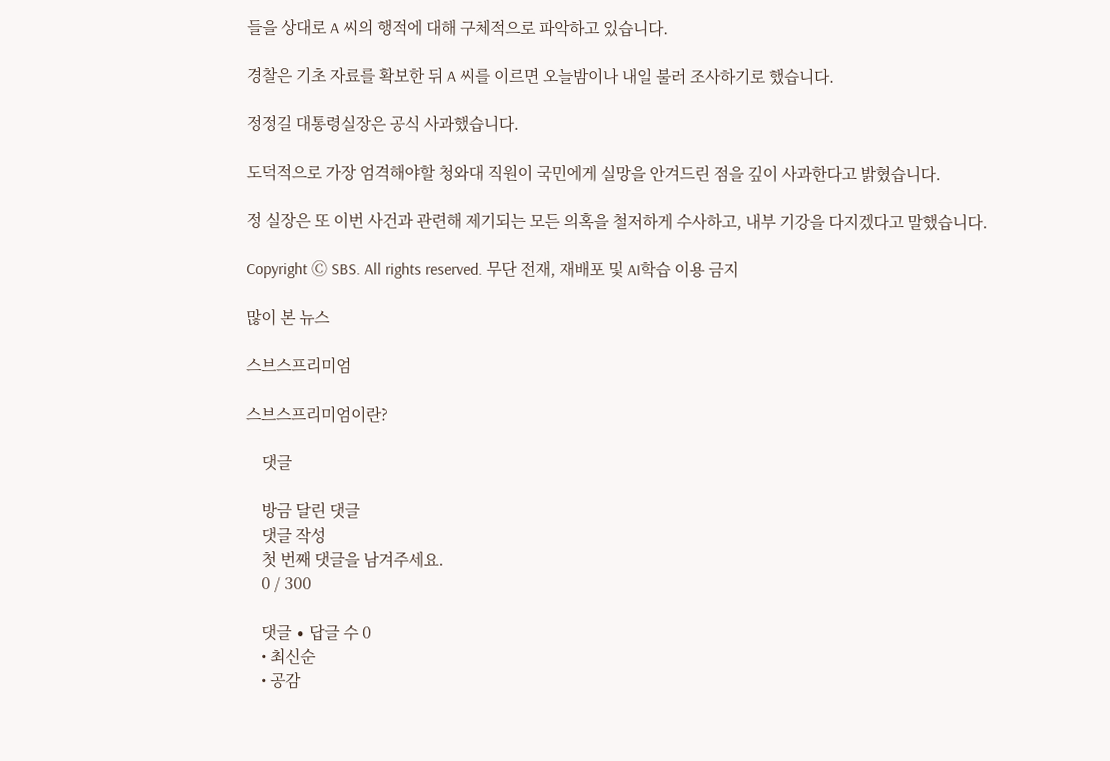들을 상대로 A 씨의 행적에 대해 구체적으로 파악하고 있습니다.

경찰은 기초 자료를 확보한 뒤 A 씨를 이르면 오늘밤이나 내일 불러 조사하기로 했습니다.

정정길 대통령실장은 공식 사과했습니다.

도덕적으로 가장 엄격해야할 청와대 직원이 국민에게 실망을 안겨드린 점을 깊이 사과한다고 밝혔습니다.

정 실장은 또 이번 사건과 관련해 제기되는 모든 의혹을 철저하게 수사하고, 내부 기강을 다지겠다고 말했습니다.

Copyright Ⓒ SBS. All rights reserved. 무단 전재, 재배포 및 AI학습 이용 금지

많이 본 뉴스

스브스프리미엄

스브스프리미엄이란?

    댓글

    방금 달린 댓글
    댓글 작성
    첫 번째 댓글을 남겨주세요.
    0 / 300

    댓글 ∙ 답글 수 0
    • 최신순
    • 공감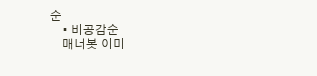순
    • 비공감순
    매너봇 이미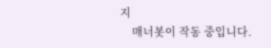지
    매너봇이 작동 중입니다.